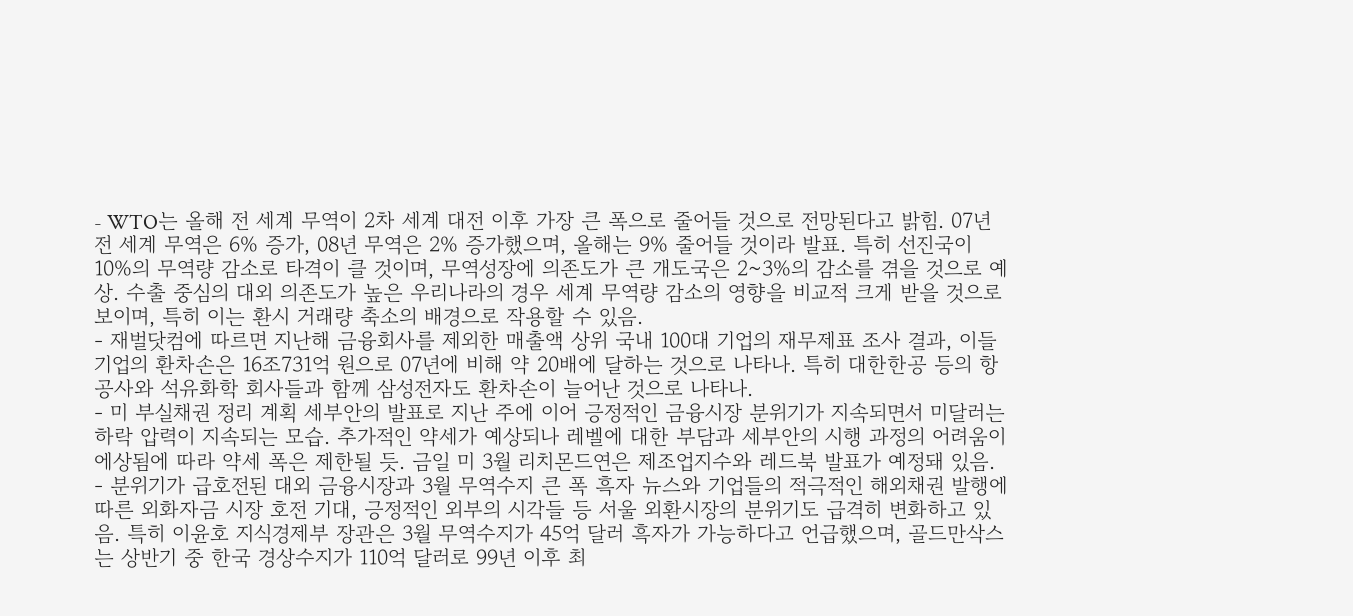- WTO는 올해 전 세계 무역이 2차 세계 대전 이후 가장 큰 폭으로 줄어들 것으로 전망된다고 밝힘. 07년 전 세계 무역은 6% 증가, 08년 무역은 2% 증가했으며, 올해는 9% 줄어들 것이라 발표. 특히 선진국이 10%의 무역량 감소로 타격이 클 것이며, 무역성장에 의존도가 큰 개도국은 2~3%의 감소를 겪을 것으로 예상. 수출 중심의 대외 의존도가 높은 우리나라의 경우 세계 무역량 감소의 영향을 비교적 크게 받을 것으로 보이며, 특히 이는 환시 거래량 축소의 배경으로 작용할 수 있음.
- 재벌닷컴에 따르면 지난해 금융회사를 제외한 매출액 상위 국내 100대 기업의 재무제표 조사 결과, 이들 기업의 환차손은 16조731억 원으로 07년에 비해 약 20배에 달하는 것으로 나타나. 특히 대한한공 등의 항공사와 석유화학 회사들과 함께 삼성전자도 환차손이 늘어난 것으로 나타나.
- 미 부실채권 정리 계획 세부안의 발표로 지난 주에 이어 긍정적인 금융시장 분위기가 지속되면서 미달러는 하락 압력이 지속되는 모습. 추가적인 약세가 예상되나 레벨에 대한 부담과 세부안의 시행 과정의 어려움이 에상됨에 따라 약세 폭은 제한될 듯. 금일 미 3월 리치몬드연은 제조업지수와 레드북 발표가 예정돼 있음.
- 분위기가 급호전된 대외 금융시장과 3월 무역수지 큰 폭 흑자 뉴스와 기업들의 적극적인 해외채권 발행에 따른 외화자금 시장 호전 기대, 긍정적인 외부의 시각들 등 서울 외환시장의 분위기도 급격히 변화하고 있음. 특히 이윤호 지식경제부 장관은 3월 무역수지가 45억 달러 흑자가 가능하다고 언급했으며, 골드만삭스는 상반기 중 한국 경상수지가 110억 달러로 99년 이후 최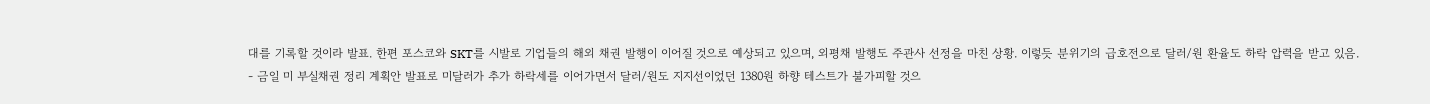대를 기록할 것이라 발표. 한편 포스코와 SKT를 시발로 기업들의 해외 채권 발행이 이어질 것으로 예상되고 있으며, 외평채 발행도 주관사 선정을 마친 상황. 이렇듯 분위기의 급호전으로 달러/원 환율도 하락 압력을 받고 있음.
- 금일 미 부실채권 정리 계획안 발표로 미달러가 추가 하락세를 이어가면서 달러/원도 지지선이었던 1380원 하향 테스트가 불가피할 것으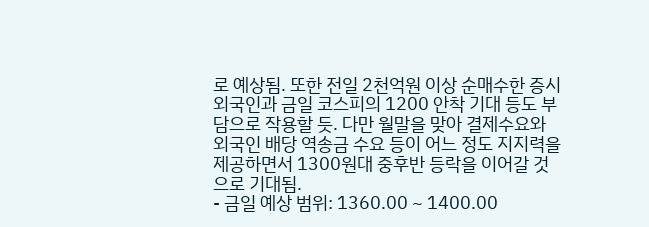로 예상됨. 또한 전일 2천억원 이상 순매수한 증시 외국인과 금일 코스피의 1200 안착 기대 등도 부담으로 작용할 듯. 다만 월말을 맞아 결제수요와 외국인 배당 역송금 수요 등이 어느 정도 지지력을 제공하면서 1300원대 중후반 등락을 이어갈 것으로 기대됨.
- 금일 예상 범위: 1360.00 ~ 1400.00